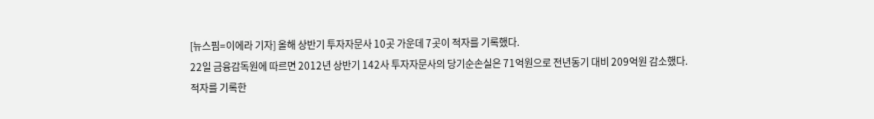[뉴스핌=이에라 기자] 올해 상반기 투자자문사 10곳 가운데 7곳이 적자를 기록했다.
22일 금융감독원에 따르면 2012년 상반기 142사 투자자문사의 당기순손실은 71억원으로 전년동기 대비 209억원 감소했다.
적자를 기록한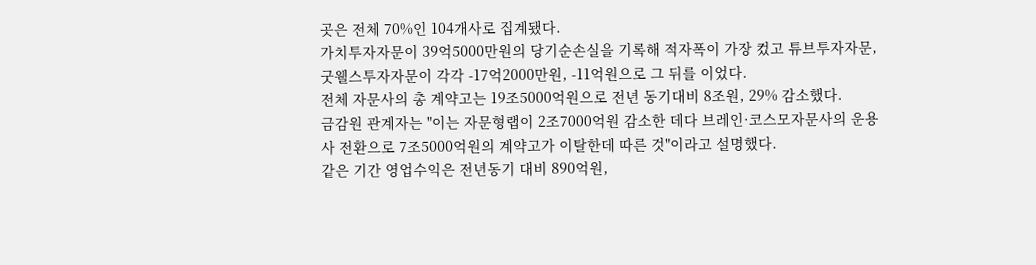곳은 전체 70%인 104개사로 집계됐다.
가치투자자문이 39억5000만원의 당기순손실을 기록해 적자폭이 가장 컸고 튜브투자자문, 굿웰스투자자문이 각각 -17억2000만원, -11억원으로 그 뒤를 이었다.
전체 자문사의 총 계약고는 19조5000억원으로 전년 동기대비 8조원, 29% 감소했다.
금감원 관계자는 "이는 자문형랩이 2조7000억원 감소한 데다 브레인·코스모자문사의 운용사 전환으로 7조5000억원의 계약고가 이탈한데 따른 것"이라고 설명했다.
같은 기간 영업수익은 전년동기 대비 890억원,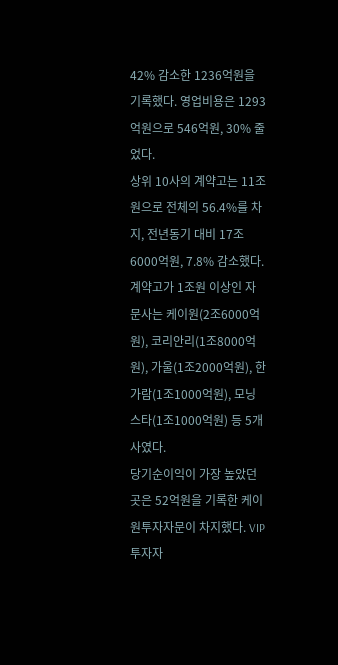42% 감소한 1236억원을 기록했다. 영업비용은 1293억원으로 546억원, 30% 줄었다.
상위 10사의 계약고는 11조원으로 전체의 56.4%를 차지, 전년동기 대비 17조6000억원, 7.8% 감소했다.
계약고가 1조원 이상인 자문사는 케이원(2조6000억원), 코리안리(1조8000억원), 가울(1조2000억원), 한가람(1조1000억원), 모닝스타(1조1000억원) 등 5개사였다.
당기순이익이 가장 높았던 곳은 52억원을 기록한 케이원투자자문이 차지했다. VIP투자자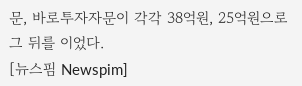문, 바로투자자문이 각각 38억원, 25억원으로 그 뒤를 이었다.
[뉴스핌 Newspim]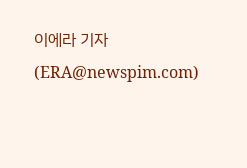이에라 기자 (ERA@newspim.com)